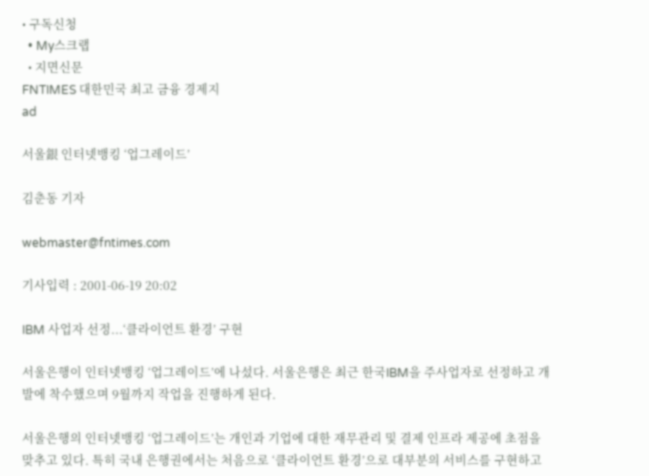• 구독신청
  • My스크랩
  • 지면신문
FNTIMES 대한민국 최고 금융 경제지
ad

서울銀 인터넷뱅킹 ‘업그레이드’

김춘동 기자

webmaster@fntimes.com

기사입력 : 2001-06-19 20:02

IBM 사업자 선정...‘클라이언트 환경’ 구현

서울은행이 인터넷뱅킹 ‘업그레이드’에 나섰다. 서울은행은 최근 한국IBM을 주사업자로 선정하고 개발에 착수했으며 9월까지 작업을 진행하게 된다.

서울은행의 인터넷뱅킹 ‘업그레이드’는 개인과 기업에 대한 재무관리 및 결제 인프라 제공에 초점을 맞추고 있다. 특히 국내 은행권에서는 처음으로 ‘클라이언트 환경’으로 대부분의 서비스를 구현하고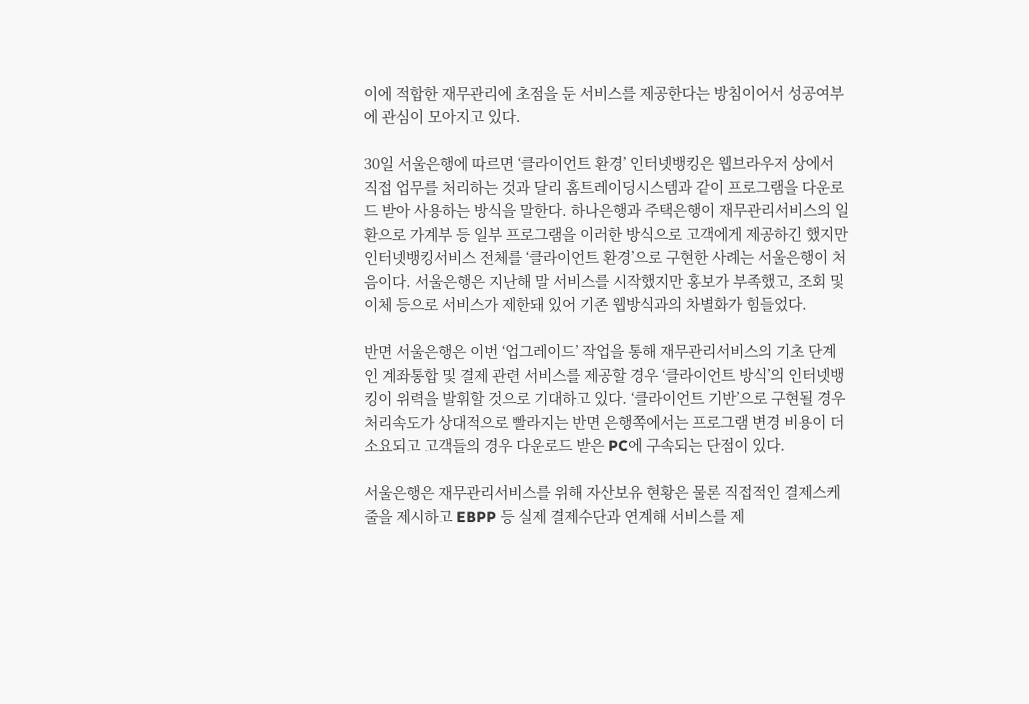이에 적합한 재무관리에 초점을 둔 서비스를 제공한다는 방침이어서 성공여부에 관심이 모아지고 있다.

30일 서울은행에 따르면 ‘클라이언트 환경’ 인터넷뱅킹은 웹브라우저 상에서 직접 업무를 처리하는 것과 달리 홈트레이딩시스템과 같이 프로그램을 다운로드 받아 사용하는 방식을 말한다. 하나은행과 주택은행이 재무관리서비스의 일환으로 가계부 등 일부 프로그램을 이러한 방식으로 고객에게 제공하긴 했지만 인터넷뱅킹서비스 전체를 ‘클라이언트 환경’으로 구현한 사례는 서울은행이 처음이다. 서울은행은 지난해 말 서비스를 시작했지만 홍보가 부족했고, 조회 및 이체 등으로 서비스가 제한돼 있어 기존 웹방식과의 차별화가 힘들었다.

반면 서울은행은 이번 ‘업그레이드’ 작업을 통해 재무관리서비스의 기초 단계인 계좌통합 및 결제 관련 서비스를 제공할 경우 ‘클라이언트 방식’의 인터넷뱅킹이 위력을 발휘할 것으로 기대하고 있다. ‘클라이언트 기반’으로 구현될 경우 처리속도가 상대적으로 빨라지는 반면 은행쪽에서는 프로그램 변경 비용이 더 소요되고 고객들의 경우 다운로드 받은 PC에 구속되는 단점이 있다.

서울은행은 재무관리서비스를 위해 자산보유 현황은 물론 직접적인 결제스케줄을 제시하고 EBPP 등 실제 결제수단과 연계해 서비스를 제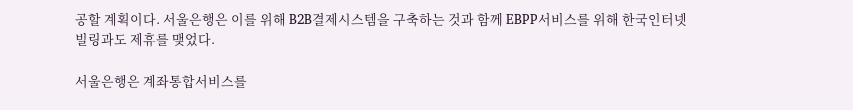공할 계획이다. 서울은행은 이를 위해 B2B결제시스템을 구축하는 것과 함께 EBPP서비스를 위해 한국인터넷빌링과도 제휴를 맺었다.

서울은행은 계좌통합서비스를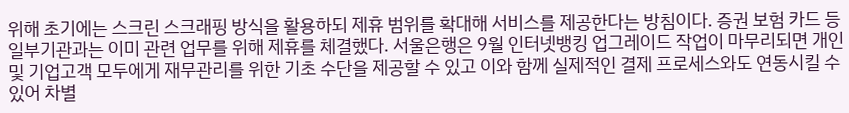위해 초기에는 스크린 스크래핑 방식을 활용하되 제휴 범위를 확대해 서비스를 제공한다는 방침이다. 증권 보험 카드 등 일부기관과는 이미 관련 업무를 위해 제휴를 체결했다. 서울은행은 9월 인터넷뱅킹 업그레이드 작업이 마무리되면 개인 및 기업고객 모두에게 재무관리를 위한 기초 수단을 제공할 수 있고 이와 함께 실제적인 결제 프로세스와도 연동시킬 수 있어 차별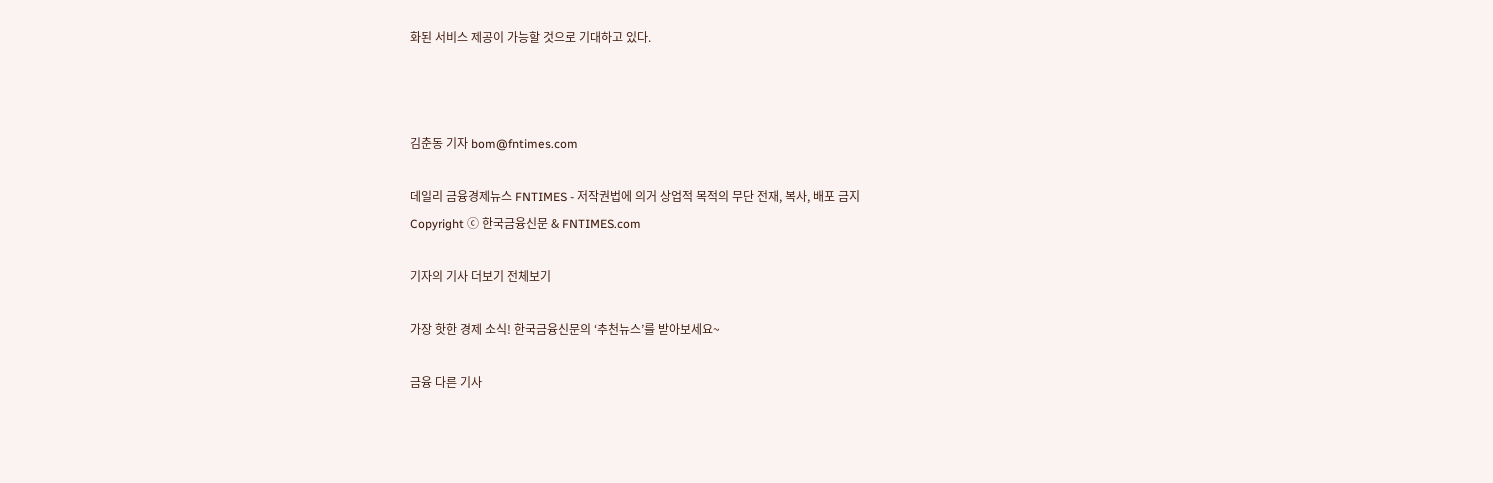화된 서비스 제공이 가능할 것으로 기대하고 있다.



김춘동 기자 bom@fntimes.com

데일리 금융경제뉴스 FNTIMES - 저작권법에 의거 상업적 목적의 무단 전재, 복사, 배포 금지
Copyright ⓒ 한국금융신문 & FNTIMES.com

기자의 기사 더보기 전체보기

가장 핫한 경제 소식! 한국금융신문의 ‘추천뉴스’를 받아보세요~

금융 다른 기사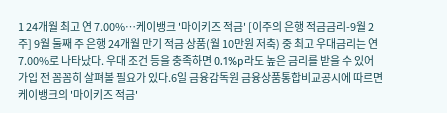1 24개월 최고 연 7.00%…케이뱅크 '마이키즈 적금' [이주의 은행 적금금리-9월 2주] 9월 둘째 주 은행 24개월 만기 적금 상품(월 10만원 저축) 중 최고 우대금리는 연 7.00%로 나타났다. 우대 조건 등을 충족하면 0.1%p라도 높은 금리를 받을 수 있어 가입 전 꼼꼼히 살펴볼 필요가 있다.6일 금융감독원 금융상품통합비교공시에 따르면 케이뱅크의 '마이키즈 적금'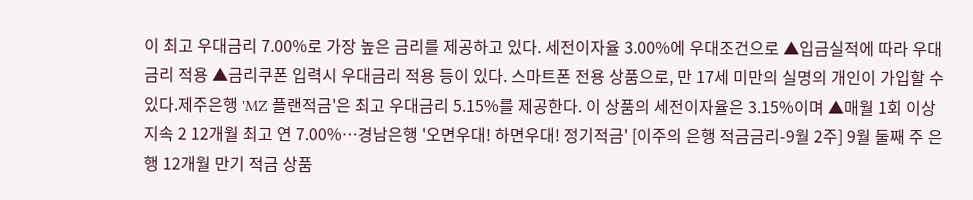이 최고 우대금리 7.00%로 가장 높은 금리를 제공하고 있다. 세전이자율 3.00%에 우대조건으로 ▲입금실적에 따라 우대금리 적용 ▲금리쿠폰 입력시 우대금리 적용 등이 있다. 스마트폰 전용 상품으로, 만 17세 미만의 실명의 개인이 가입할 수 있다.제주은행 'MZ 플랜적금'은 최고 우대금리 5.15%를 제공한다. 이 상품의 세전이자율은 3.15%이며 ▲매월 1회 이상 지속 2 12개월 최고 연 7.00%…경남은행 '오면우대! 하면우대! 정기적금' [이주의 은행 적금금리-9월 2주] 9월 둘째 주 은행 12개월 만기 적금 상품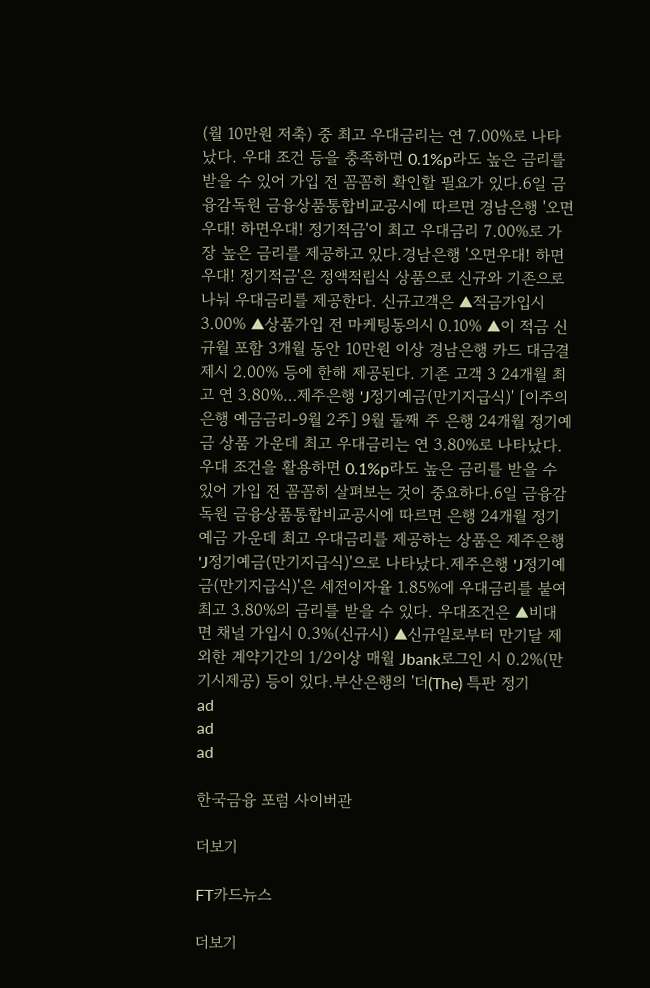(월 10만원 저축) 중 최고 우대금리는 연 7.00%로 나타났다. 우대 조건 등을 충족하면 0.1%p라도 높은 금리를 받을 수 있어 가입 전 꼼꼼히 확인할 필요가 있다.6일 금융감독원 금융상품통합비교공시에 따르면 경남은행 '오면우대! 하면우대! 정기적금'이 최고 우대금리 7.00%로 가장 높은 금리를 제공하고 있다.경남은행 '오면우대! 하면우대! 정기적금'은 정액적립식 상품으로 신규와 기존으로 나눠 우대금리를 제공한다. 신규고객은 ▲적금가입시 3.00% ▲상품가입 전 마케팅동의시 0.10% ▲이 적금 신규월 포함 3개월 동안 10만원 이상 경남은행 카드 대금결제시 2.00% 등에 한해 제공된다. 기존 고객 3 24개월 최고 연 3.80%…제주은행 'J정기예금(만기지급식)' [이주의 은행 예금금리-9월 2주] 9월 둘째 주 은행 24개월 정기예금 상품 가운데 최고 우대금리는 연 3.80%로 나타났다. 우대 조건을 활용하면 0.1%p라도 높은 금리를 받을 수 있어 가입 전 꼼꼼히 살펴보는 것이 중요하다.6일 금융감독원 금융상품통합비교공시에 따르면 은행 24개월 정기예금 가운데 최고 우대금리를 제공하는 상품은 제주은행 'J정기예금(만기지급식)'으로 나타났다.제주은행 'J정기예금(만기지급식)'은 세전이자율 1.85%에 우대금리를 붙여 최고 3.80%의 금리를 받을 수 있다. 우대조건은 ▲비대면 채널 가입시 0.3%(신규시) ▲신규일로부터 만기달 제외한 계약기간의 1/2이상 매월 Jbank로그인 시 0.2%(만기시제공) 등이 있다.부산은행의 '더(The) 특판 정기
ad
ad
ad

한국금융 포럼 사이버관

더보기

FT카드뉴스

더보기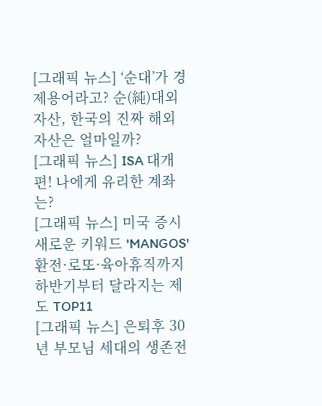[그래픽 뉴스] ‘순대’가 경제용어라고? 순(純)대외자산, 한국의 진짜 해외자산은 얼마일까?
[그래픽 뉴스] ISA 대개편! 나에게 유리한 계좌는?
[그래픽 뉴스] 미국 증시 새로운 키워드 'MANGOS'
환전·로또·육아휴직까지 하반기부터 달라지는 제도 TOP11
[그래픽 뉴스] 은퇴후 30년 부모님 세대의 생존전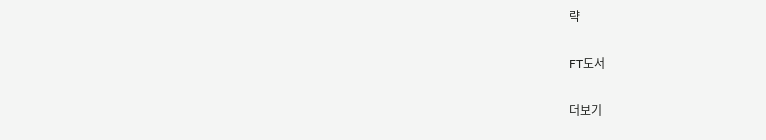략

FT도서

더보기